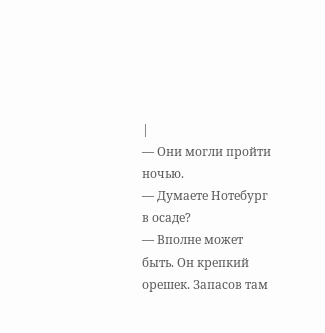|
— Они могли пройти ночью.
— Думаете Нотебург в осаде?
— Вполне может быть. Он крепкий орешек. Запасов там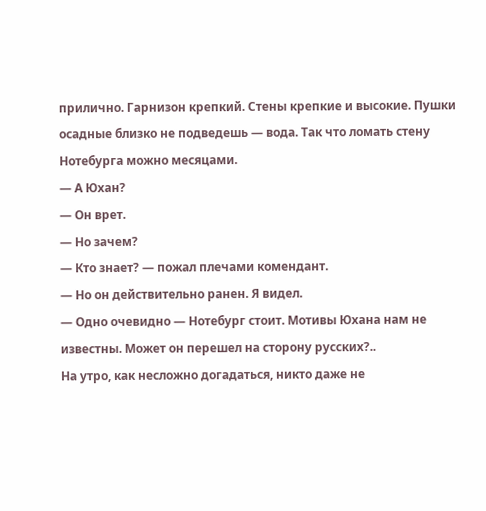прилично. Гарнизон крепкий. Стены крепкие и высокие. Пушки осадные близко не подведешь — вода. Так что ломать стену Нотебурга можно месяцами.
— А Юхан?
— Он врет.
— Но зачем?
— Кто знает? — пожал плечами комендант.
— Но он действительно ранен. Я видел.
— Одно очевидно — Нотебург стоит. Мотивы Юхана нам не известны. Может он перешел на сторону русских?..
На утро, как несложно догадаться, никто даже не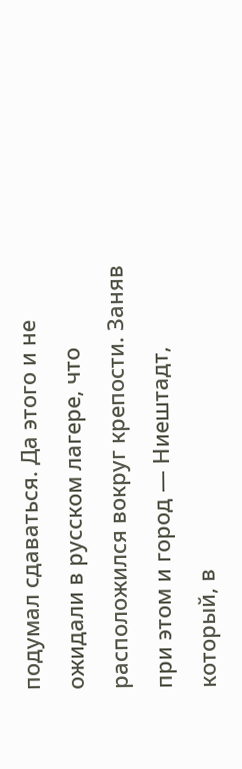подумал сдаваться. Да этого и не ожидали в русском лагере, что расположился вокруг крепости. Заняв при этом и город — Ниештадт, который, в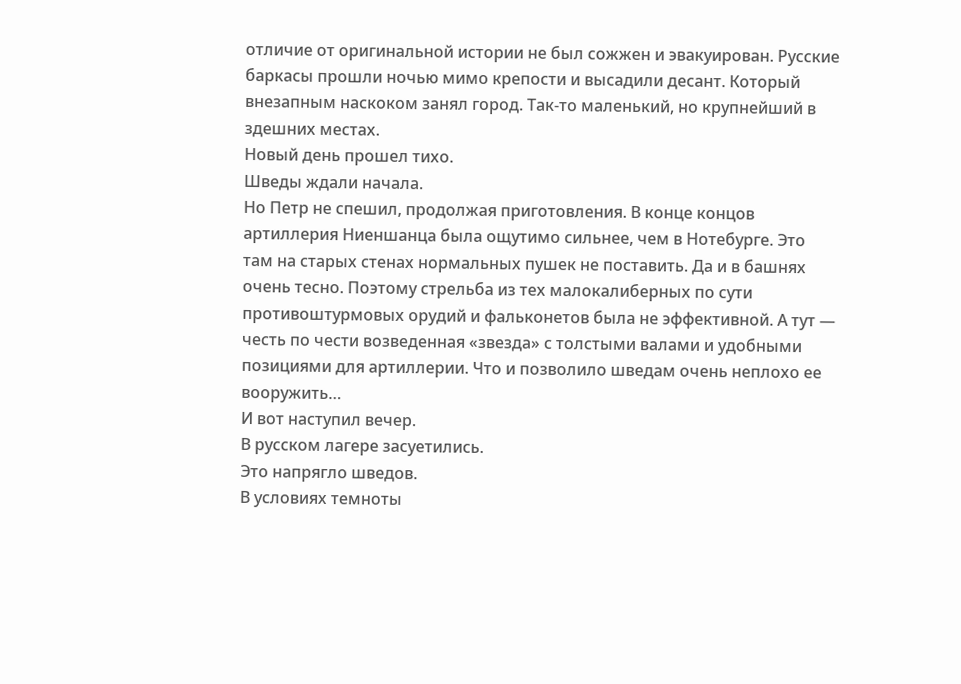отличие от оригинальной истории не был сожжен и эвакуирован. Русские баркасы прошли ночью мимо крепости и высадили десант. Который внезапным наскоком занял город. Так-то маленький, но крупнейший в здешних местах.
Новый день прошел тихо.
Шведы ждали начала.
Но Петр не спешил, продолжая приготовления. В конце концов артиллерия Ниеншанца была ощутимо сильнее, чем в Нотебурге. Это там на старых стенах нормальных пушек не поставить. Да и в башнях очень тесно. Поэтому стрельба из тех малокалиберных по сути противоштурмовых орудий и фальконетов была не эффективной. А тут — честь по чести возведенная «звезда» с толстыми валами и удобными позициями для артиллерии. Что и позволило шведам очень неплохо ее вооружить…
И вот наступил вечер.
В русском лагере засуетились.
Это напрягло шведов.
В условиях темноты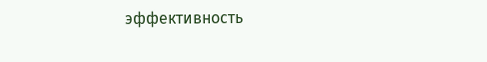эффективность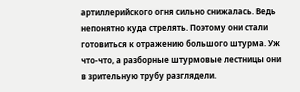артиллерийского огня сильно снижалась. Ведь непонятно куда стрелять. Поэтому они стали готовиться к отражению большого штурма. Уж что-что, а разборные штурмовые лестницы они в зрительную трубу разглядели.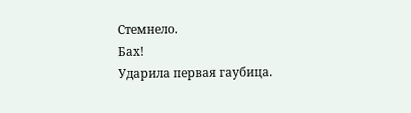Стемнело.
Бах!
Ударила первая гаубица.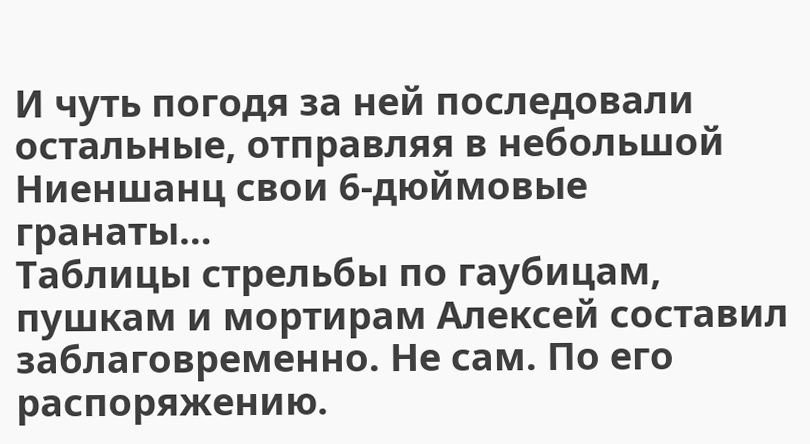И чуть погодя за ней последовали остальные, отправляя в небольшой Ниеншанц свои 6-дюймовые гранаты…
Таблицы стрельбы по гаубицам, пушкам и мортирам Алексей составил заблаговременно. Не сам. По его распоряжению.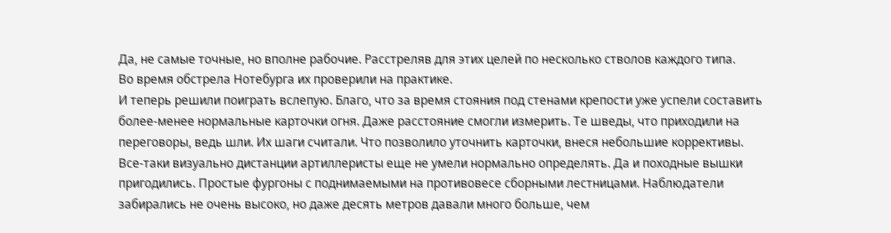Да, не самые точные, но вполне рабочие. Расстреляв для этих целей по несколько стволов каждого типа.
Во время обстрела Нотебурга их проверили на практике.
И теперь решили поиграть вслепую. Благо, что за время стояния под стенами крепости уже успели составить более-менее нормальные карточки огня. Даже расстояние смогли измерить. Те шведы, что приходили на переговоры, ведь шли. Их шаги считали. Что позволило уточнить карточки, внеся небольшие коррективы. Все-таки визуально дистанции артиллеристы еще не умели нормально определять. Да и походные вышки пригодились. Простые фургоны с поднимаемыми на противовесе сборными лестницами. Наблюдатели забирались не очень высоко, но даже десять метров давали много больше, чем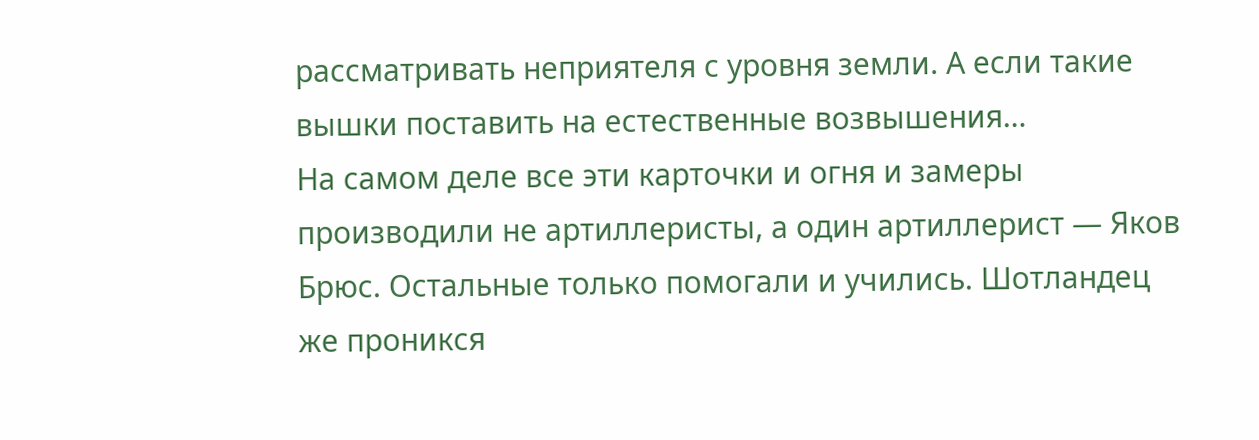рассматривать неприятеля с уровня земли. А если такие вышки поставить на естественные возвышения…
На самом деле все эти карточки и огня и замеры производили не артиллеристы, а один артиллерист — Яков Брюс. Остальные только помогали и учились. Шотландец же проникся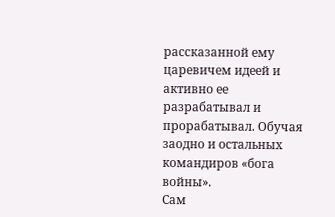рассказанной ему царевичем идеей и активно ее разрабатывал и прорабатывал. Обучая заодно и остальных командиров «бога войны».
Сам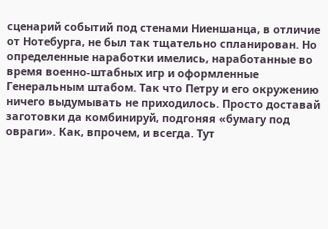сценарий событий под стенами Ниеншанца, в отличие от Нотебурга, не был так тщательно спланирован. Но определенные наработки имелись, наработанные во время военно-штабных игр и оформленные Генеральным штабом. Так что Петру и его окружению ничего выдумывать не приходилось. Просто доставай заготовки да комбинируй, подгоняя «бумагу под овраги». Как, впрочем, и всегда. Тут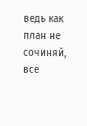ведь как план не сочиняй, все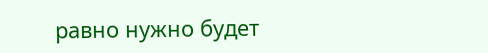равно нужно будет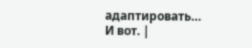адаптировать…
И вот. |